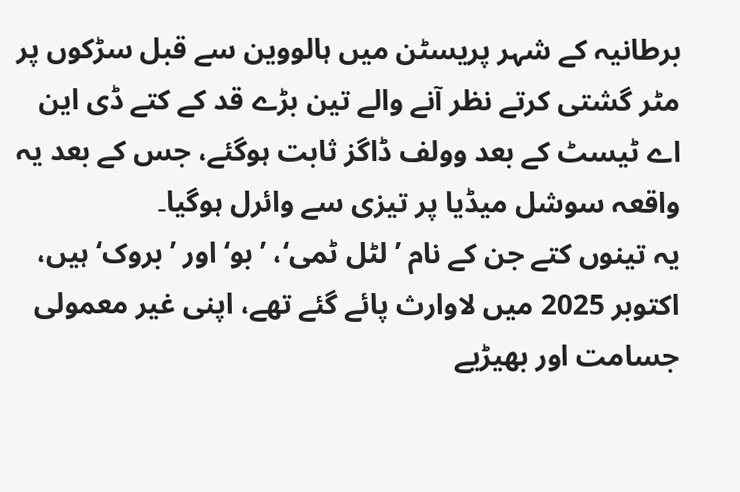برطانیہ کے شہر پریسٹن میں ہالووین سے قبل سڑکوں پر مٹر گشتی کرتے نظر آنے والے تین بڑے قد کے کتے ڈی این اے ٹیسٹ کے بعد وولف ڈاگز ثابت ہوگئے، جس کے بعد یہ واقعہ سوشل میڈیا پر تیزی سے وائرل ہوگیا۔
یہ تینوں کتے جن کے نام ’لٹل ٹمی‘، ’بو‘ اور ’بروک‘ ہیں، اکتوبر 2025 میں لاوارث پائے گئے تھے، اپنی غیر معمولی جسامت اور بھیڑیے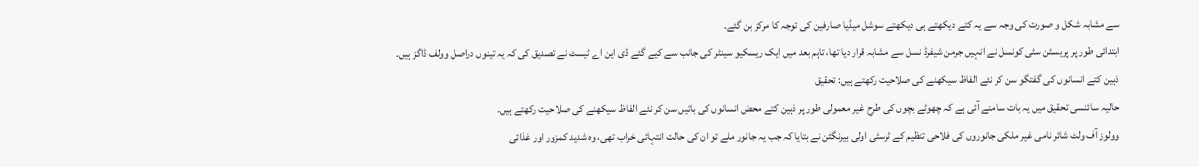سے مشابہ شکل و صورت کی وجہ سے یہ کتے دیکھتے ہی دیکھتے سوشل میڈیا صارفین کی توجہ کا مرکز بن گئے۔
ابتدائی طور پر پریسٹن سٹی کونسل نے انہیں جرمن شیفرڈ نسل سے مشابہ قرار دیا تھا، تاہم بعد میں ایک ریسکیو سینٹر کی جانب سے کیے گئے ڈی این اے ٹیسٹ نے تصدیق کی کہ یہ تینوں دراصل وولف ڈاگز ہیں۔
ذہین کتے انسانوں کی گفتگو سن کر نئے الفاظ سیکھنے کی صلاحیت رکھتے ہیں: تحقیق
حالیہ سائنسی تحقیق میں یہ بات سامنے آئی ہے کہ چھوٹے بچوں کی طرح غیر معمولی طور پر ذہین کتے محض انسانوں کی باتیں سن کر نئے الفاظ سیکھنے کی صلاحیت رکھتے ہیں۔
وولوز آف ولٹ شائر نامی غیر ملکی جانوروں کی فلاحی تنظیم کے ٹرسٹی اولی بیرنگٹن نے بتایا کہ جب یہ جانور ملے تو ان کی حالت انتہائی خراب تھی، وہ شدید کمزور اور غذائی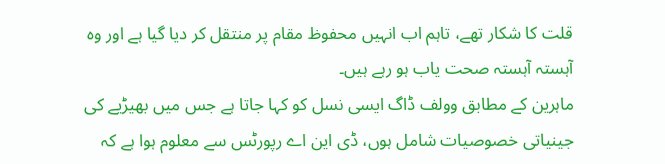قلت کا شکار تھے، تاہم اب انہیں محفوظ مقام پر منتقل کر دیا گیا ہے اور وہ آہستہ آہستہ صحت یاب ہو رہے ہیں۔
ماہرین کے مطابق وولف ڈاگ ایسی نسل کو کہا جاتا ہے جس میں بھیڑیے کی جینیاتی خصوصیات شامل ہوں، ڈی این اے رپورٹس سے معلوم ہوا ہے کہ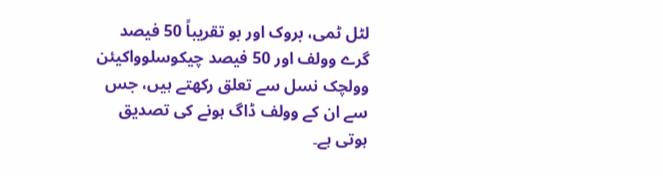لٹل ٹمی، بروک اور بو تقریباً 50 فیصد گرے وولف اور 50 فیصد چیکوسلوواکیئن وولچک نسل سے تعلق رکھتے ہیں، جس سے ان کے وولف ڈاگ ہونے کی تصدیق ہوتی ہے۔